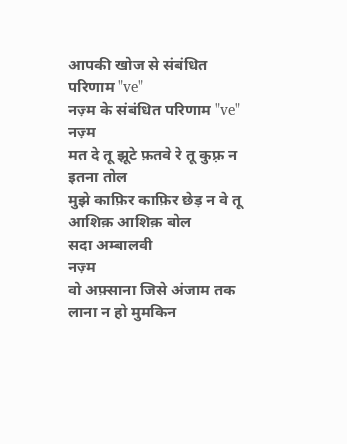आपकी खोज से संबंधित
परिणाम "ve"
नज़्म के संबंधित परिणाम "ve"
नज़्म
मत दे तू झूटे फ़तवे रे तू कुफ़्र न इतना तोल
मुझे काफ़िर काफ़िर छेड़ न वे तू आशिक़ आशिक़ बोल
सदा अम्बालवी
नज़्म
वो अफ़्साना जिसे अंजाम तक लाना न हो मुमकिन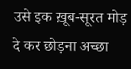उसे इक ख़ूब-सूरत मोड़ दे कर छोड़ना अच्छा